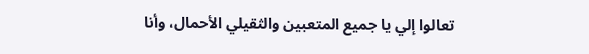تعالوا إلي يا جميع المتعبين والثقيلي الأحمال، وأنا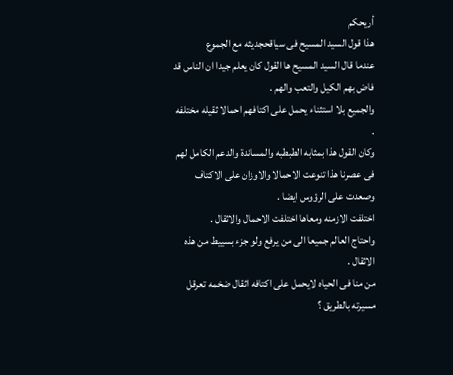أريحكم
هذا قول السيد المسيح فى سياقحجديثه مع الجموع
عندما قال السيد المسيح ها القول كان يعلم جيدا ان الناس قد فاض بهم الكيل والتعب والهم .
والجميع بلا استثناء يحمل على اكتافهم احمالا ثقيله مختلفه .
وكان القول هذا بمثابه الطبطبه والمساندة والدعم الكامل لهم
فى عصرنا هذا تنوعت الاحمالا والاوزان على الاكتاف وصعدت على الرؤوس ايضا .
اختلفت الازمنه ومعاها اختلفت الاحمال والاثقال .
واحتاج العالم جميعا الى من يرفع ولو جزء بسييط من هذه الاثقال .
من منا فى الحياه لايحمل على اكتافه اثقال ضخمه تعرقل مسيرته بالطريق ؟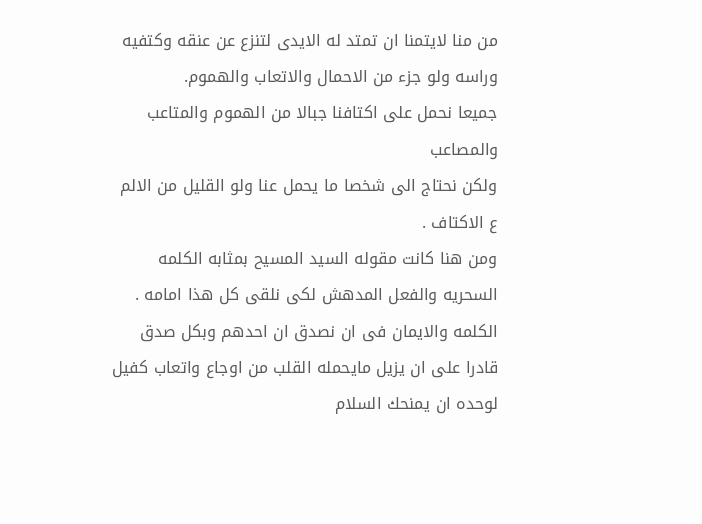من منا لايتمنا ان تمتد له الايدى لتنزع عن عنقه وكتفيه وراسه ولو جزء من الاحمال والاتعاب والهموم.
جميعا نحمل على اكتافنا جبالا من الهموم والمتاعب والمصاعب
ولكن نحتاج الى شخصا ما يحمل عنا ولو القليل من الالم ع الاكتاف .
ومن هنا كانت مقوله السيد المسيح بمثابه الكلمه السحريه والفعل المدهش لكى نلقى كل هذا امامه .
الكلمه والايمان فى ان نصدق ان احدهم وبكل صدق قادرا على ان يزيل مايحمله القلب من اوجاع واتعاب كفيل لوحده ان يمنحك السلام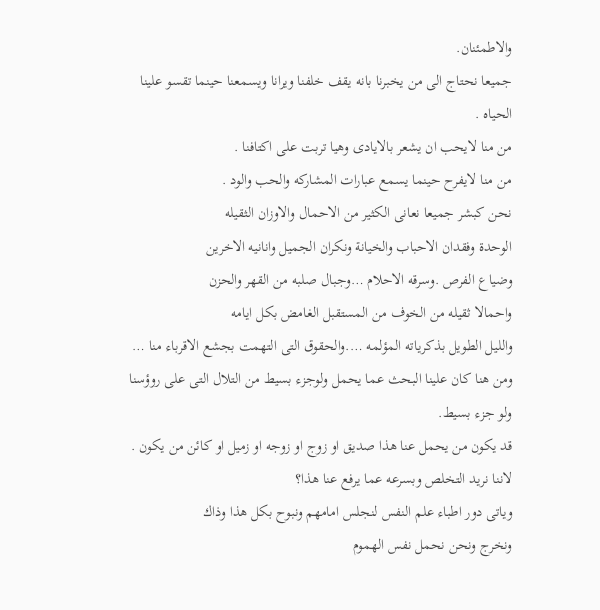والاطمئنان.
جميعا نحتاج الى من يخبرنا بانه يقف خلفنا ويرانا ويسمعنا حينما تقسو علينا الحياه .
من منا لايحب ان يشعر بالايادى وهيا تربت على اكتافنا .
من منا لايفرح حينما يسمع عبارات المشاركه والحب والود .
نحن كبشر جميعا نعانى الكثير من الاحمال والاوزان الثقيله
الوحدة وفقدان الاحباب والخيانة ونكران الجميل وانانيه الاخرين
وضياع الفرص .وسرقه الاحلام …وجبال صلبه من القهر والحزن
واحمالا ثقيله من الخوف من المستقبل الغامض بكل ايامه
والليل الطويل بذكرياته المؤلمه ….والحقوق التى التهمت بجشع الاقرباء منا …
ومن هنا كان علينا البحث عما يحمل ولوجزء بسيط من التلال التى على روؤسنا ولو جزء بسيط.
قد يكون من يحمل عنا هذا صديق او زوج او زوجه او زميل او كائن من يكون .
لاننا نريد التخلص وبسرعه عما يرفع عنا هذا؟
وياتى دور اطباء علم النفس لنجلس امامهم ونبوح بكل هذا وذاك
ونخرج ونحن نحمل نفس الهموم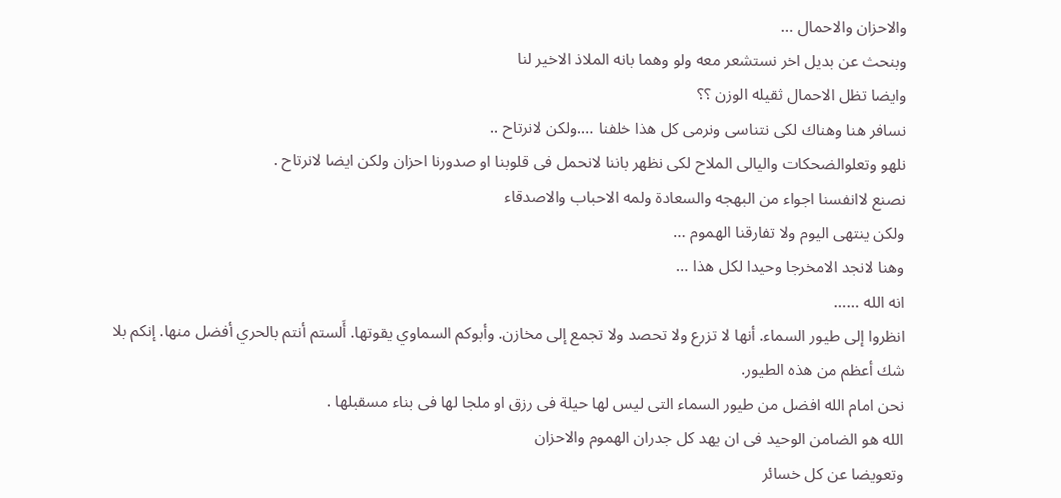والاحزان والاحمال …
وبنحث عن بديل اخر نستشعر معه ولو وهما بانه الملاذ الاخير لنا
وايضا تظل الاحمال ثقيله الوزن ؟؟
نسافر هنا وهناك لكى نتناسى ونرمى كل هذا خلفنا ….ولكن لانرتاح ..
نلهو وتعلوالضحكات واليالى الملاح لكى نظهر باننا لانحمل فى قلوبنا او صدورنا احزان ولكن ايضا لانرتاح .
نصنع لاانفسنا اجواء من البهجه والسعادة ولمه الاحباب والاصدقاء
ولكن ينتهى اليوم ولا تفارقنا الهموم …
وهنا لانجد الامخرجا وحيدا لكل هذا …
انه الله ……
انظروا إلى طيور السماء. أنها لا تزرع ولا تحصد ولا تجمع إلى مخازن. وأبوكم السماوي يقوتها. أَلستم أنتم بالحري أفضل منها. إنكم بلا شك أعظم من هذه الطيور.
نحن امام الله افضل من طيور السماء التى ليس لها حيلة فى رزق او ملجا لها فى بناء مسقبلها .
الله هو الضامن الوحيد فى ان يهد كل جدران الهموم والاحزان
وتعويضا عن كل خسائر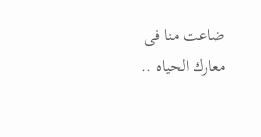ضاعت منا فى معارك الحياه ..